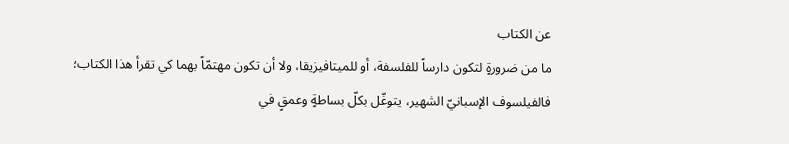عن الكتاب
ما من ضرورةٍ لتكون دارساً للفلسفة، أو للميتافيزيقا، ولا أن تكون مهتمّاً بهما كي تقرأ هذا الكتاب؛ فالفيلسوف الإسبانيّ الشهير، يتوغّل بكلّ بساطةٍ وعمقٍ في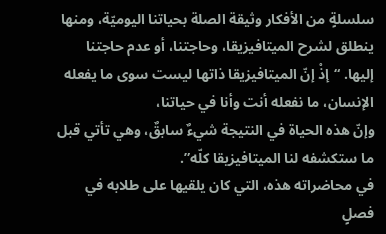سلسلةٍ من الأفكار وثيقة الصلة بحياتنا اليوميّة، ومنها ينطلق لشرح الميتافيزيقا، وحاجتنا، أو عدم حاجتنا إليها. “إذْ إنّ الميتافيزيقا ذاتها ليست سوى ما يفعله الإنسان، ما نفعله أنت وأنا في حياتنا،
وإنّ هذه الحياة في النتيجة شيءٌ سابقٌ، وهي تأتي قبل ما ستكشفه لنا الميتافيزيقا كلّه”.
في محاضراته هذه، التي كان يلقيها على طلابه في فصلٍ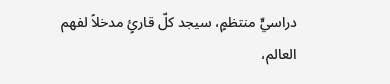دراسيٍّ منتظمٍ، سيجد كلّ قارئٍ مدخلاً لفهم العالم،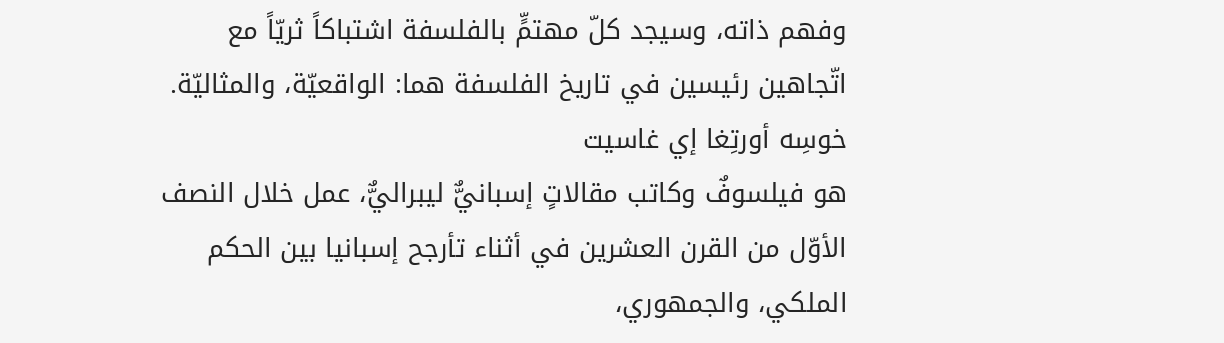وفهم ذاته، وسيجد كلّ مهتمٍّ بالفلسفة اشتباكاً ثريّاً مع اتّجاهين رئيسين في تاريخ الفلسفة هما: الواقعيّة، والمثاليّة.
خوسِه أورتِغا إي غاسيت
هو فيلسوفٌ وكاتب مقالاتٍ إسبانيٌّ ليبراليٌّ، عمل خلال النصف الأوّل من القرن العشرين في أثناء تأرجح إسبانيا بين الحكم الملكي، والجمهوري،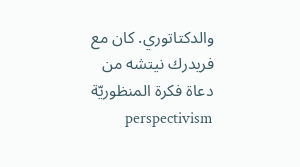والدكتاتوري. كان مع فريدرك نيتشه من دعاة فكرة المنظوريّة perspectivism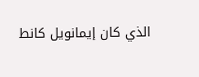الذي كان إيمانويل كانط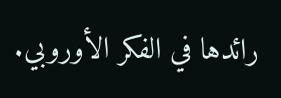رائدها في الفكر الأوروبي.